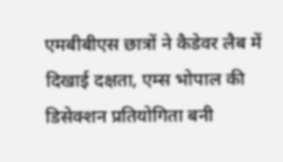एमबीबीएस छात्रों ने कैडेवर लैब में दिखाई दक्षता, एम्स भोपाल की डिसेक्शन प्रतियोगिता बनी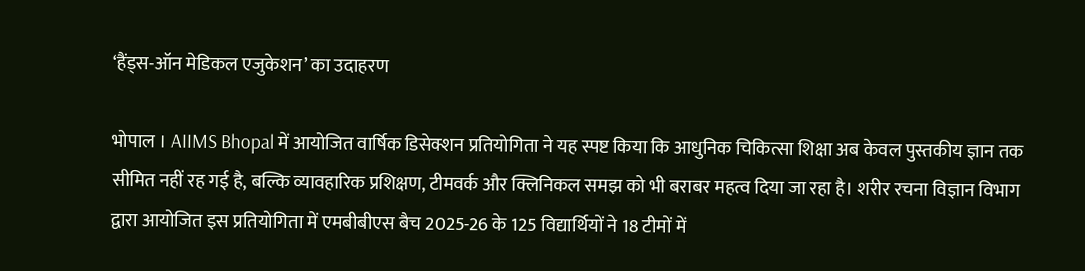‘हैंड्स-ऑन मेडिकल एजुकेशन’ का उदाहरण

भोपाल । AIIMS Bhopal में आयोजित वार्षिक डिसेक्शन प्रतियोगिता ने यह स्पष्ट किया कि आधुनिक चिकित्सा शिक्षा अब केवल पुस्तकीय ज्ञान तक सीमित नहीं रह गई है, बल्कि व्यावहारिक प्रशिक्षण, टीमवर्क और क्लिनिकल समझ को भी बराबर महत्व दिया जा रहा है। शरीर रचना विज्ञान विभाग द्वारा आयोजित इस प्रतियोगिता में एमबीबीएस बैच 2025-26 के 125 विद्यार्थियों ने 18 टीमों में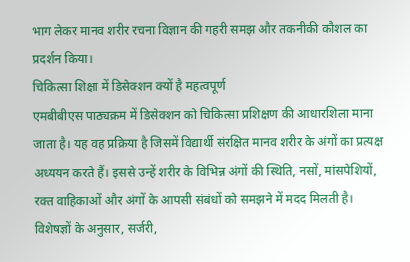भाग लेकर मानव शरीर रचना विज्ञान की गहरी समझ और तकनीकी कौशल का प्रदर्शन किया।
चिकित्सा शिक्षा में डिसेक्शन क्यों है महत्वपूर्ण
एमबीबीएस पाठ्यक्रम में डिसेक्शन को चिकित्सा प्रशिक्षण की आधारशिला माना जाता है। यह वह प्रक्रिया है जिसमें विद्यार्थी संरक्षित मानव शरीर के अंगों का प्रत्यक्ष अध्ययन करते हैं। इससे उन्हें शरीर के विभिन्न अंगों की स्थिति, नसों, मांसपेशियों, रक्त वाहिकाओं और अंगों के आपसी संबंधों को समझने में मदद मिलती है।
विशेषज्ञों के अनुसार, सर्जरी,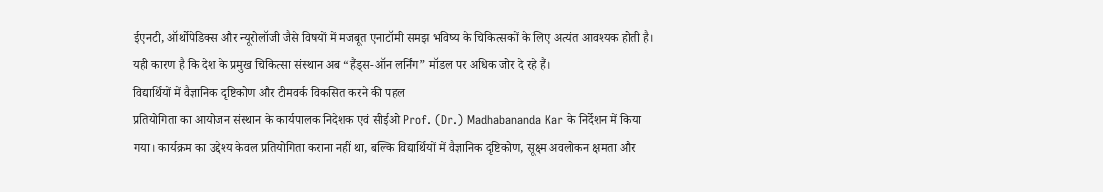ईएनटी, ऑर्थोपेडिक्स और न्यूरोलॉजी जैसे विषयों में मजबूत एनाटॉमी समझ भविष्य के चिकित्सकों के लिए अत्यंत आवश्यक होती है। यही कारण है कि देश के प्रमुख चिकित्सा संस्थान अब “हैंड्स-ऑन लर्निंग” मॉडल पर अधिक जोर दे रहे हैं।
विद्यार्थियों में वैज्ञानिक दृष्टिकोण और टीमवर्क विकसित करने की पहल
प्रतियोगिता का आयोजन संस्थान के कार्यपालक निदेशक एवं सीईओ Prof. (Dr.) Madhabananda Kar के निर्देशन में किया गया। कार्यक्रम का उद्देश्य केवल प्रतियोगिता कराना नहीं था, बल्कि विद्यार्थियों में वैज्ञानिक दृष्टिकोण, सूक्ष्म अवलोकन क्षमता और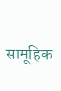सामूहिक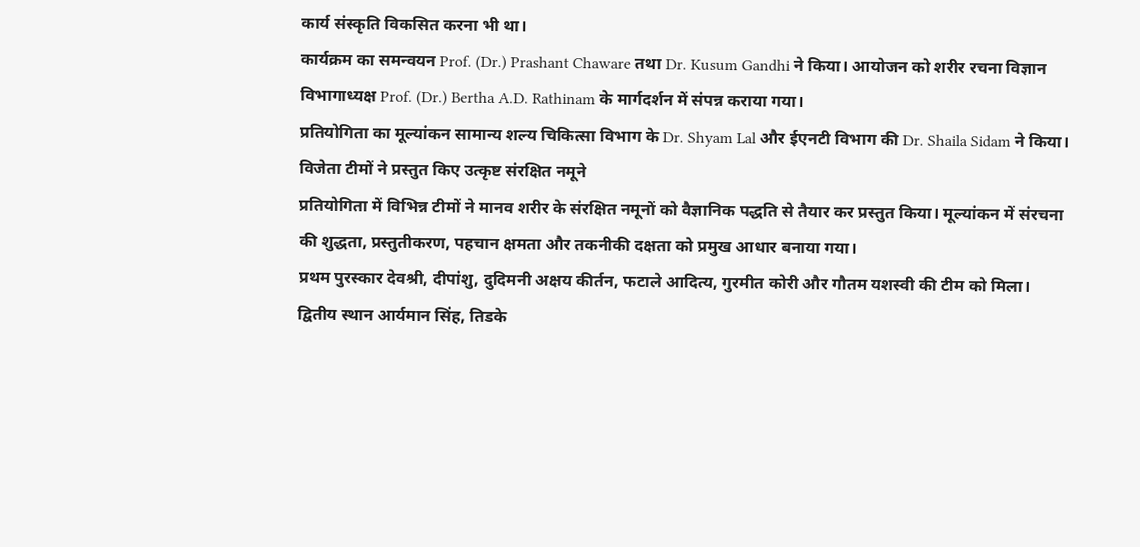कार्य संस्कृति विकसित करना भी था।
कार्यक्रम का समन्वयन Prof. (Dr.) Prashant Chaware तथा Dr. Kusum Gandhi ने किया। आयोजन को शरीर रचना विज्ञान विभागाध्यक्ष Prof. (Dr.) Bertha A.D. Rathinam के मार्गदर्शन में संपन्न कराया गया।
प्रतियोगिता का मूल्यांकन सामान्य शल्य चिकित्सा विभाग के Dr. Shyam Lal और ईएनटी विभाग की Dr. Shaila Sidam ने किया।
विजेता टीमों ने प्रस्तुत किए उत्कृष्ट संरक्षित नमूने
प्रतियोगिता में विभिन्न टीमों ने मानव शरीर के संरक्षित नमूनों को वैज्ञानिक पद्धति से तैयार कर प्रस्तुत किया। मूल्यांकन में संरचना की शुद्धता, प्रस्तुतीकरण, पहचान क्षमता और तकनीकी दक्षता को प्रमुख आधार बनाया गया।
प्रथम पुरस्कार देवश्री, दीपांशु, दुदिमनी अक्षय कीर्तन, फटाले आदित्य, गुरमीत कोरी और गौतम यशस्वी की टीम को मिला।
द्वितीय स्थान आर्यमान सिंह, तिडके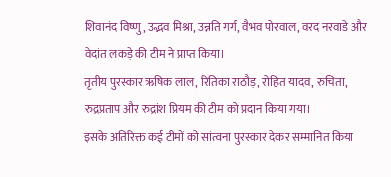शिवानंद विष्णु, उद्भव मिश्रा, उन्नति गर्ग, वैभव पोरवाल, वरद नरवाडे और वेदांत लकड़े की टीम ने प्राप्त किया।
तृतीय पुरस्कार ऋषिक लाल, रितिका राठौड़, रोहित यादव, रुचिता, रुद्रप्रताप और रुद्रांश प्रियम की टीम को प्रदान किया गया।
इसके अतिरिक्त कई टीमों को सांत्वना पुरस्कार देकर सम्मानित किया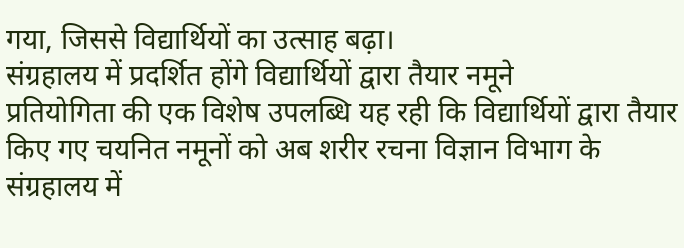गया, जिससे विद्यार्थियों का उत्साह बढ़ा।
संग्रहालय में प्रदर्शित होंगे विद्यार्थियों द्वारा तैयार नमूने
प्रतियोगिता की एक विशेष उपलब्धि यह रही कि विद्यार्थियों द्वारा तैयार किए गए चयनित नमूनों को अब शरीर रचना विज्ञान विभाग के संग्रहालय में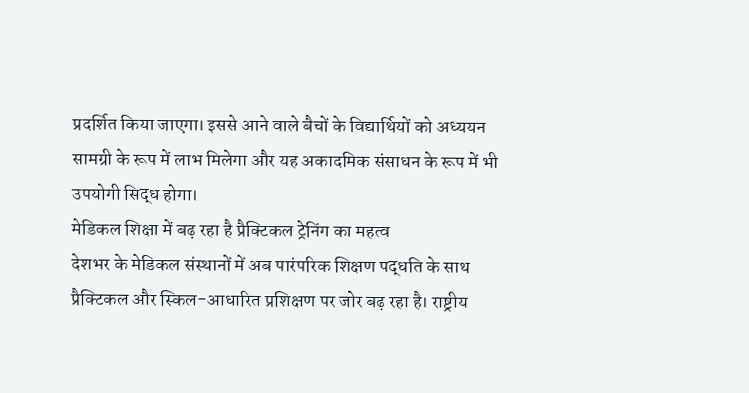प्रदर्शित किया जाएगा। इससे आने वाले बैचों के विद्यार्थियों को अध्ययन सामग्री के रूप में लाभ मिलेगा और यह अकादमिक संसाधन के रूप में भी उपयोगी सिद्ध होगा।
मेडिकल शिक्षा में बढ़ रहा है प्रैक्टिकल ट्रेनिंग का महत्व
देशभर के मेडिकल संस्थानों में अब पारंपरिक शिक्षण पद्धति के साथ प्रैक्टिकल और स्किल-आधारित प्रशिक्षण पर जोर बढ़ रहा है। राष्ट्रीय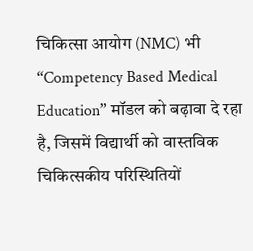चिकित्सा आयोग (NMC) भी “Competency Based Medical Education” मॉडल को बढ़ावा दे रहा है, जिसमें विद्यार्थी को वास्तविक चिकित्सकीय परिस्थितियों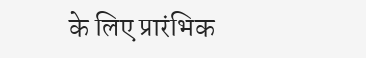के लिए प्रारंभिक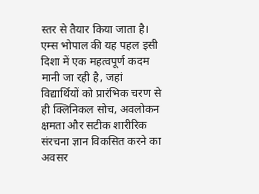स्तर से तैयार किया जाता है।
एम्स भोपाल की यह पहल इसी दिशा में एक महत्वपूर्ण कदम मानी जा रही है, जहां विद्यार्थियों को प्रारंभिक चरण से ही क्लिनिकल सोच, अवलोकन क्षमता और सटीक शारीरिक संरचना ज्ञान विकसित करने का अवसर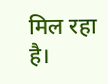मिल रहा है।